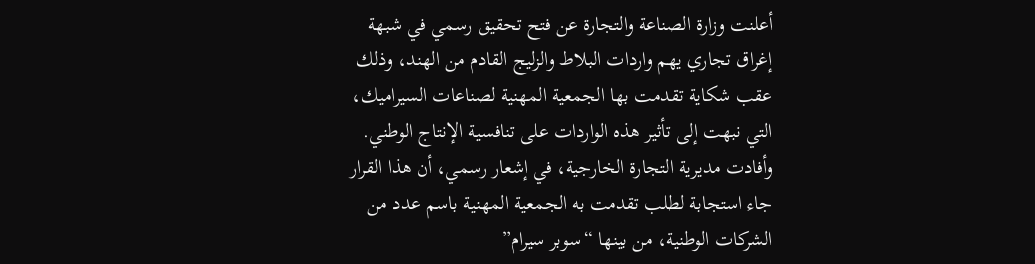أعلنت وزارة الصناعة والتجارة عن فتح تحقيق رسمي في شبهة إغراق تجاري يهم واردات البلاط والزليج القادم من الهند، وذلك عقب شكاية تقدمت بها الجمعية المهنية لصناعات السيراميك، التي نبهت إلى تأثير هذه الواردات على تنافسية الإنتاج الوطني.
وأفادت مديرية التجارة الخارجية، في إشعار رسمي، أن هذا القرار جاء استجابة لطلب تقدمت به الجمعية المهنية باسم عدد من الشركات الوطنية، من بينها “سوبر سيرام”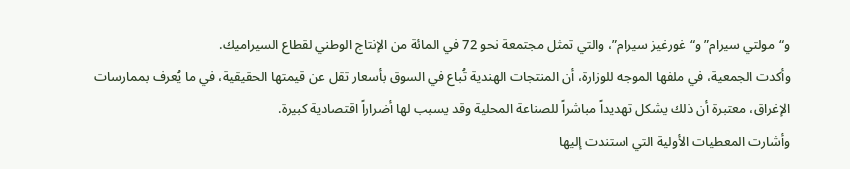و“مولتي سيرام” و“غورغيز سيرام”، والتي تمثل مجتمعة نحو 72 في المائة من الإنتاج الوطني لقطاع السيراميك.
وأكدت الجمعية، في ملفها الموجه للوزارة، أن المنتجات الهندية تُباع في السوق بأسعار تقل عن قيمتها الحقيقية، في ما يُعرف بممارسات الإغراق، معتبرة أن ذلك يشكل تهديداً مباشراً للصناعة المحلية وقد يسبب لها أضراراً اقتصادية كبيرة.
وأشارت المعطيات الأولية التي استندت إليها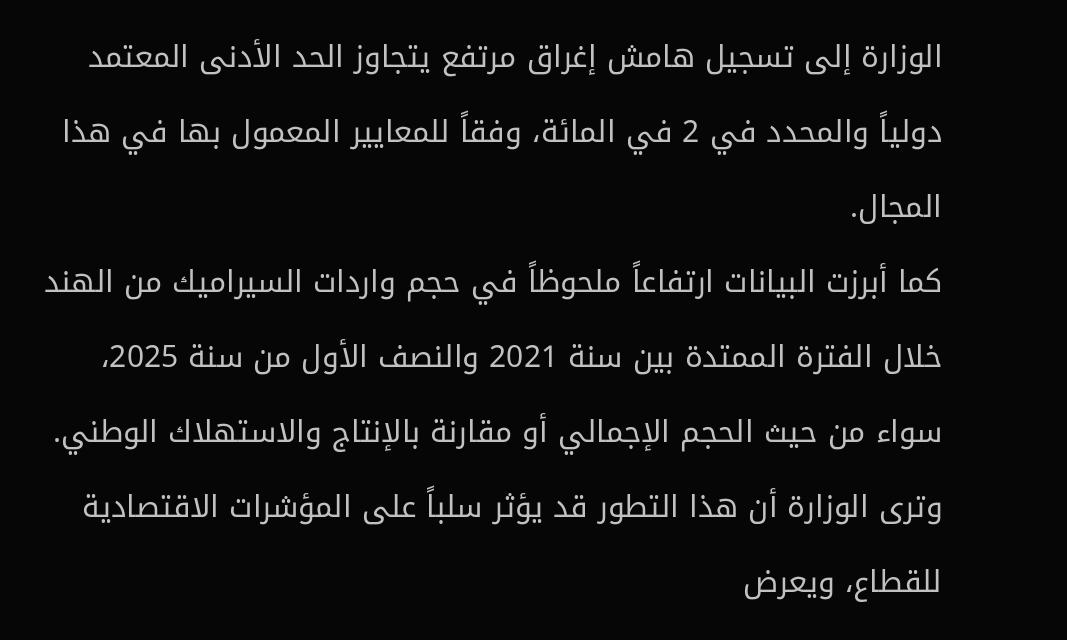الوزارة إلى تسجيل هامش إغراق مرتفع يتجاوز الحد الأدنى المعتمد دولياً والمحدد في 2 في المائة، وفقاً للمعايير المعمول بها في هذا المجال.
كما أبرزت البيانات ارتفاعاً ملحوظاً في حجم واردات السيراميك من الهند خلال الفترة الممتدة بين سنة 2021 والنصف الأول من سنة 2025، سواء من حيث الحجم الإجمالي أو مقارنة بالإنتاج والاستهلاك الوطني.
وترى الوزارة أن هذا التطور قد يؤثر سلباً على المؤشرات الاقتصادية للقطاع، ويعرض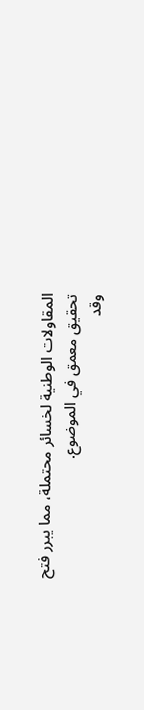المقاولات الوطنية لخسائر محتملة، مما يبرر فتح تحقيق معمق في الموضوع.
وقد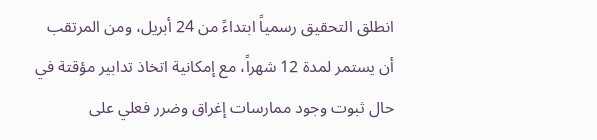انطلق التحقيق رسمياً ابتداءً من 24 أبريل، ومن المرتقب أن يستمر لمدة 12 شهراً، مع إمكانية اتخاذ تدابير مؤقتة في حال ثبوت وجود ممارسات إغراق وضرر فعلي على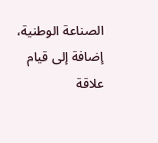الصناعة الوطنية، إضافة إلى قيام علاقة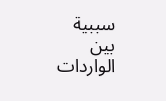سببية بين الواردات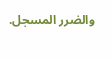والضرر المسجل.